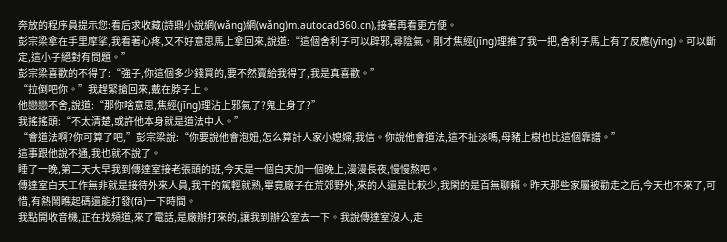奔放的程序員提示您:看后求收藏(詩鼎小說網(wǎng)網(wǎng)m.autocad360.cn),接著再看更方便。
彭宗梁拿在手里摩挲,我看著心疼,又不好意思馬上拿回來,說道:“這個舍利子可以辟邪,尋陰氣。剛才焦經(jīng)理推了我一把,舍利子馬上有了反應(yīng)。可以斷定,這小子絕對有問題。”
彭宗梁喜歡的不得了:“強子,你這個多少錢買的,要不然賣給我得了,我是真喜歡。”
“拉倒吧你。”我趕緊搶回來,戴在脖子上。
他戀戀不舍,說道:“那你啥意思,焦經(jīng)理沾上邪氣了?鬼上身了?”
我搖搖頭:“不太清楚,或許他本身就是道法中人。”
“會道法啊?你可算了吧,”彭宗梁說:“你要說他會泡妞,怎么算計人家小媳婦,我信。你說他會道法,這不扯淡嗎,母豬上樹也比這個靠譜。”
這事跟他說不通,我也就不說了。
睡了一晚,第二天大早我到傳達室接老張頭的班,今天是一個白天加一個晚上,漫漫長夜,慢慢熬吧。
傳達室白天工作無非就是接待外來人員,我干的駕輕就熟,畢竟廠子在荒郊野外,來的人還是比較少,我閑的是百無聊賴。昨天那些家屬被勸走之后,今天也不來了,可惜,有熱鬧瞧起碼還能打發(fā)一下時間。
我點開收音機,正在找頻道,來了電話,是廠辦打來的,讓我到辦公室去一下。我說傳達室沒人,走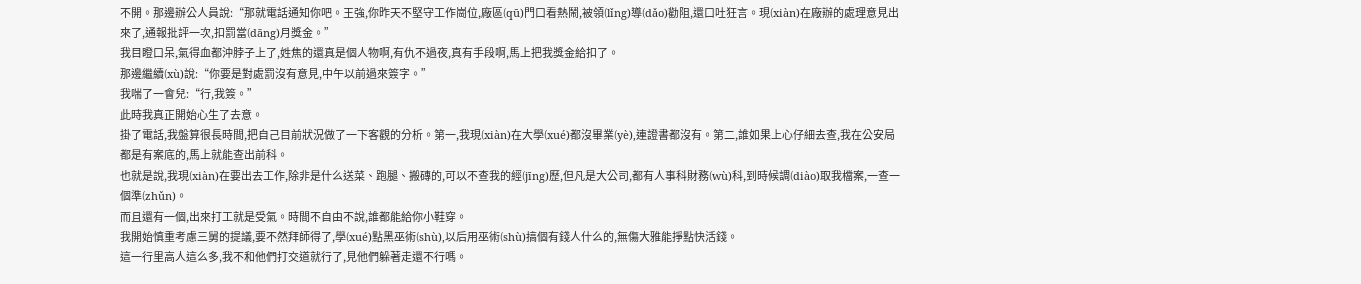不開。那邊辦公人員說:“那就電話通知你吧。王強,你昨天不堅守工作崗位,廠區(qū)門口看熱鬧,被領(lǐng)導(dǎo)勸阻,還口吐狂言。現(xiàn)在廠辦的處理意見出來了,通報批評一次,扣罰當(dāng)月獎金。”
我目瞪口呆,氣得血都沖脖子上了,姓焦的還真是個人物啊,有仇不過夜,真有手段啊,馬上把我獎金給扣了。
那邊繼續(xù)說:“你要是對處罰沒有意見,中午以前過來簽字。”
我喘了一會兒:“行,我簽。”
此時我真正開始心生了去意。
掛了電話,我盤算很長時間,把自己目前狀況做了一下客觀的分析。第一,我現(xiàn)在大學(xué)都沒畢業(yè),連證書都沒有。第二,誰如果上心仔細去查,我在公安局都是有案底的,馬上就能查出前科。
也就是說,我現(xiàn)在要出去工作,除非是什么送菜、跑腿、搬磚的,可以不查我的經(jīng)歷,但凡是大公司,都有人事科財務(wù)科,到時候調(diào)取我檔案,一查一個準(zhǔn)。
而且還有一個,出來打工就是受氣。時間不自由不說,誰都能給你小鞋穿。
我開始慎重考慮三舅的提議,要不然拜師得了,學(xué)點黑巫術(shù),以后用巫術(shù)搞個有錢人什么的,無傷大雅能掙點快活錢。
這一行里高人這么多,我不和他們打交道就行了,見他們躲著走還不行嗎。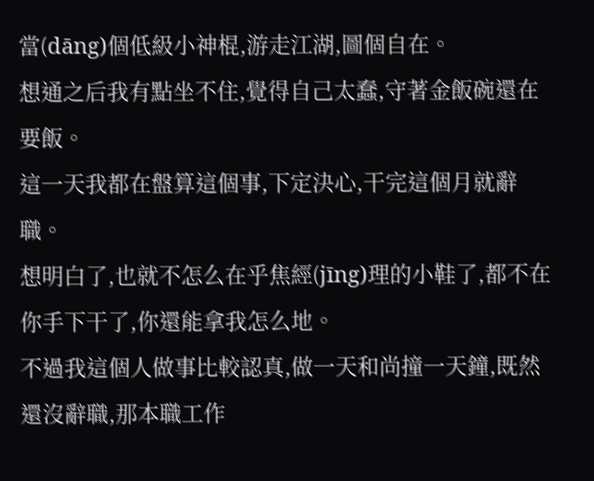當(dāng)個低級小神棍,游走江湖,圖個自在。
想通之后我有點坐不住,覺得自己太蠢,守著金飯碗還在要飯。
這一天我都在盤算這個事,下定決心,干完這個月就辭職。
想明白了,也就不怎么在乎焦經(jīng)理的小鞋了,都不在你手下干了,你還能拿我怎么地。
不過我這個人做事比較認真,做一天和尚撞一天鐘,既然還沒辭職,那本職工作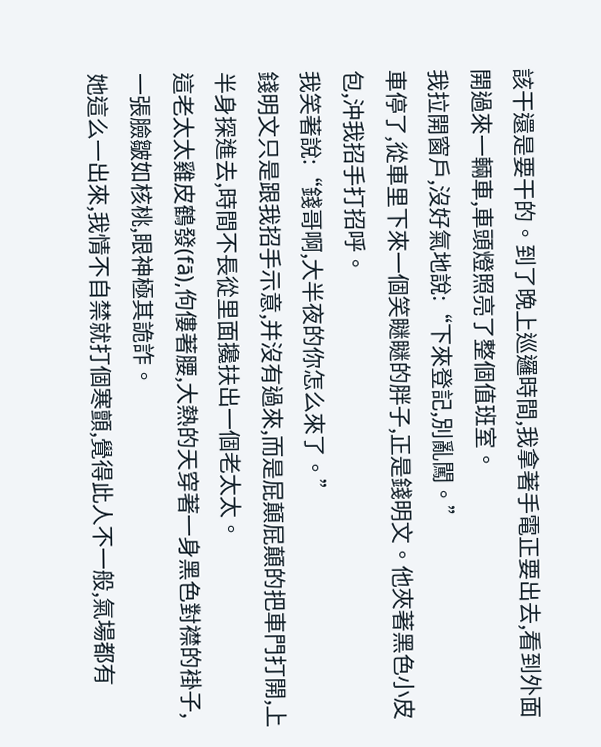該干還是要干的。到了晚上巡邏時間,我拿著手電正要出去,看到外面開過來一輛車,車頭燈照亮了整個值班室。
我拉開窗戶,沒好氣地說:“下來登記,別亂闖。”
車停了,從車里下來一個笑瞇瞇的胖子,正是錢明文。他夾著黑色小皮包,沖我招手打招呼。
我笑著說:“錢哥啊,大半夜的你怎么來了。”
錢明文只是跟我招手示意,并沒有過來,而是屁顛屁顛的把車門打開,上半身探進去,時間不長從里面攙扶出一個老太太。
這老太太雞皮鶴發(fā),佝僂著腰,大熱的天穿著一身黑色對襟的褂子,一張臉皺如核桃,眼神極其詭詐。
她這么一出來,我情不自禁就打個寒顫,覺得此人不一般,氣場都有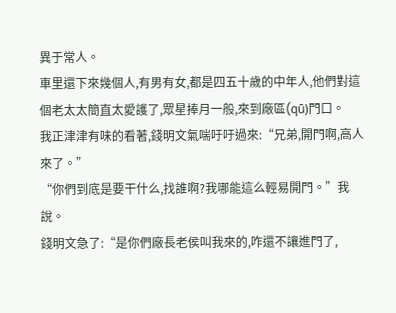異于常人。
車里還下來幾個人,有男有女,都是四五十歲的中年人,他們對這個老太太簡直太愛護了,眾星捧月一般,來到廠區(qū)門口。
我正津津有味的看著,錢明文氣喘吁吁過來:“兄弟,開門啊,高人來了。”
“你們到底是要干什么,找誰啊?我哪能這么輕易開門。”我說。
錢明文急了:“是你們廠長老侯叫我來的,咋還不讓進門了,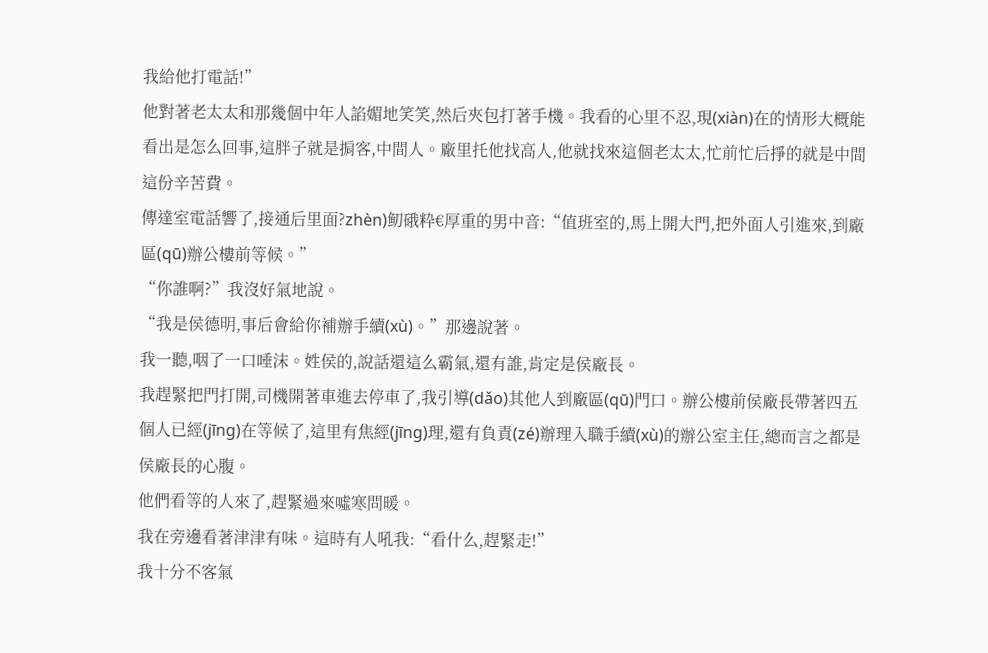我給他打電話!”
他對著老太太和那幾個中年人諂媚地笑笑,然后夾包打著手機。我看的心里不忍,現(xiàn)在的情形大概能看出是怎么回事,這胖子就是掮客,中間人。廠里托他找高人,他就找來這個老太太,忙前忙后掙的就是中間這份辛苦費。
傳達室電話響了,接通后里面?zhèn)鱽硪粋€厚重的男中音:“值班室的,馬上開大門,把外面人引進來,到廠區(qū)辦公樓前等候。”
“你誰啊?”我沒好氣地說。
“我是侯德明,事后會給你補辦手續(xù)。”那邊說著。
我一聽,咽了一口唾沫。姓侯的,說話還這么霸氣,還有誰,肯定是侯廠長。
我趕緊把門打開,司機開著車進去停車了,我引導(dǎo)其他人到廠區(qū)門口。辦公樓前侯廠長帶著四五個人已經(jīng)在等候了,這里有焦經(jīng)理,還有負責(zé)辦理入職手續(xù)的辦公室主任,總而言之都是侯廠長的心腹。
他們看等的人來了,趕緊過來噓寒問暖。
我在旁邊看著津津有味。這時有人吼我:“看什么,趕緊走!”
我十分不客氣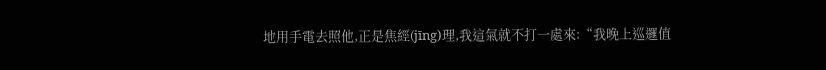地用手電去照他,正是焦經(jīng)理,我這氣就不打一處來:“我晚上巡邏值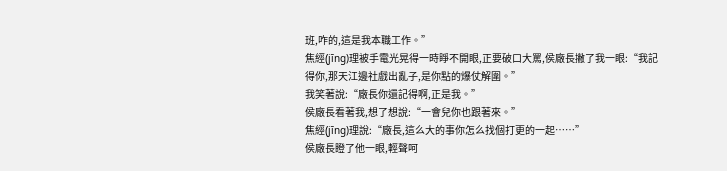班,咋的,這是我本職工作。”
焦經(jīng)理被手電光晃得一時睜不開眼,正要破口大罵,侯廠長撇了我一眼:“我記得你,那天江邊社戲出亂子,是你點的爆仗解圍。”
我笑著說:“廠長你還記得啊,正是我。”
侯廠長看著我,想了想說:“一會兒你也跟著來。”
焦經(jīng)理說:“廠長,這么大的事你怎么找個打更的一起……”
侯廠長瞪了他一眼,輕聲呵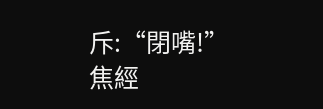斥:“閉嘴!”
焦經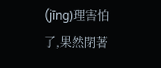(jīng)理害怕了,果然閉著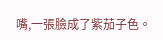嘴,一張臉成了紫茄子色。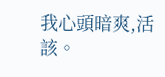我心頭暗爽,活該。